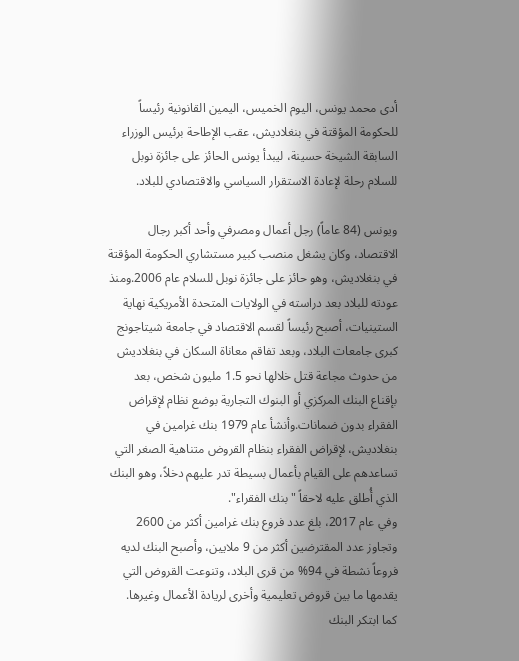أدى محمد يونس، اليوم الخميس، اليمين القانونية رئيساً للحكومة المؤقتة في بنغلاديش، عقب الإطاحة برئيس الوزراء السابقة الشيخة حسينة، ليبدأ يونس الحائز على جائزة نوبل للسلام رحلة لإعادة الاستقرار السياسي والاقتصادي للبلاد.

ويونس (84 عاماً) رجل أعمال ومصرفي وأحد أكبر رجال الاقتصاد، وكان يشغل منصب كبير مستشاري الحكومة المؤقتة في بنغلاديش، وهو حائز على جائزة نوبل للسلام عام 2006.ومنذ عودته للبلاد بعد دراسته في الولايات المتحدة الأمريكية نهاية الستينيات، أصبح رئيساً لقسم الاقتصاد في جامعة شيتاجونج كبرى جامعات البلاد، وبعد تفاقم معاناة السكان في بنغلاديش من حدوث مجاعة قتل خلالها نحو 1.5 مليون شخص، بعد بإقناع البنك المركزي أو البنوك التجارية بوضع نظام لإقراض الفقراء بدون ضمانات.وأنشأ عام 1979 بنك غرامين في بنغلاديش، لإقراض الفقراء بنظام القروض متناهية الصغر التي تساعدهم على القيام بأعمال بسيطة تدر عليهم دخلاً، وهو البنك الذي أُطلق عليه لاحقاً "بنك الفقراء".
وفي عام 2017، بلغ عدد فروع بنك غرامين أكثر من 2600 وتجاوز عدد المقترضين أكثر من 9 ملايين، وأصبح البنك لديه فروعاً نشطة في 94% من قرى البلاد، وتنوعت القروض التي يقدمها ما بين قروض تعليمية وأخرى لريادة الأعمال وغيرها.
كما ابتكر البنك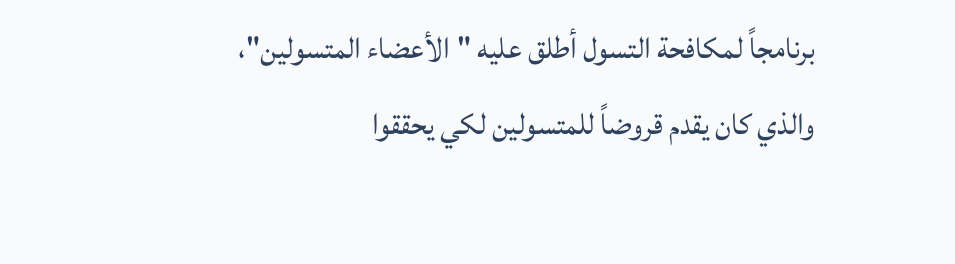برنامجاً لمكافحة التسول أطلق عليه "الأعضاء المتسولين"، والذي كان يقدم قروضاً للمتسولين لكي يحققوا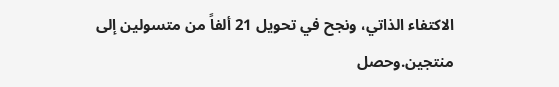الاكتفاء الذاتي، ونجح في تحويل 21 ألفاً من متسولين إلى منتجين.وحصل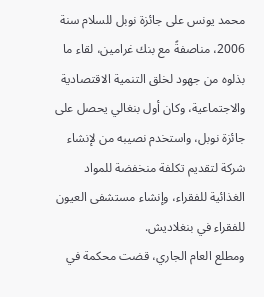محمد يونس على جائزة نوبل للسلام سنة 2006، مناصفةً مع بنك غرامين، لقاء ما بذلوه من جهود لخلق التنمية الاقتصادية والاجتماعية، وكان أول بنغالي يحصل على جائزة نوبل، واستخدم نصيبه من لإنشاء شركة لتقديم تكلفة منخفضة للمواد الغذائية للفقراء، وإنشاء مستشفى العيون للفقراء في بنغلاديش.
ومطلع العام الجاري، قضت محكمة في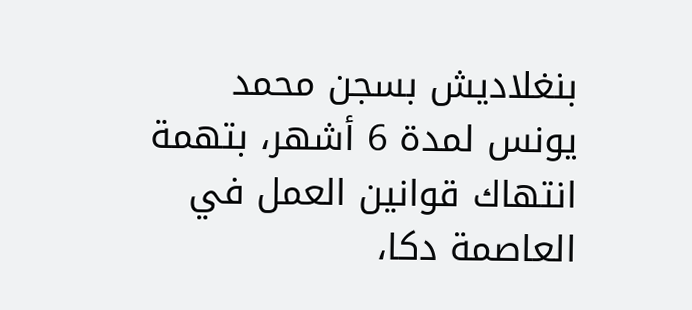بنغلاديش بسجن محمد يونس لمدة 6 أشهر، بتهمة انتهاك قوانين العمل في العاصمة دكا،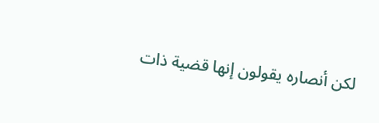لكن أنصاره يقولون إنها قضية ذات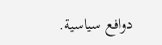دوافع سياسية.